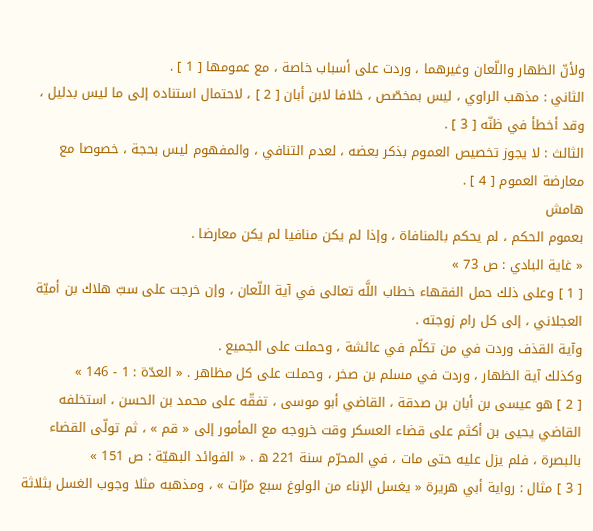ولأنّ الظهار واللّعان وغيرهما ، وردت على أسباب خاصة ، مع عمومها [ 1 ] .
الثاني : مذهب الراوي ، ليس بمخصّص ، خلافا لابن أبان [ 2 ] ، لاحتمال استناده إلى ما ليس بدليل ، وقد أخطأ في ظنّه [ 3 ] .
الثالث : لا يجوز تخصيص العموم بذكر بعضه ، لعدم التنافي ، والمفهوم ليس بحجة ، خصوصا مع معارضة العموم [ 4 ] .
هامش
بعموم الحكم ، لم يحكم بالمنافاة ، وإذا لم يكن منافيا لم يكن معارضا .
« غاية البادي : ص 73 »
[ 1 ] وعلى ذلك حمل الفقهاء خطاب اللَّه تعالى في آية اللّعان ، وإن خرجت على سبّ هلاك بن أميّة العجلاني ، إلى كل رام زوجته .
وآية القذف وردت في من تكلّم في عائشة ، وحملت على الجميع .
وكذلك آية الظهار ، وردت في مسلم بن صخر ، وحملت على كل مظاهر . « العدّة : 1 - 146 »
[ 2 ] هو عيسى بن أبان بن صدقة ، القاضي أبو موسى ، تفقّه على محمد بن الحسن ، استخلفه القاضي يحيى بن أكثم على قضاء العسكر وقت خروجه مع المأمور إلى « قم » ، ثم تولّى القضاء بالبصرة ، فلم يزل عليه حتى مات ، في المحرّم سنة 221 ه . « الفوائد البهيّة : ص 151 »
[ 3 ] مثال : رواية أبي هريرة « يغسل الإناء من الولوغ سبع مرّات » ، ومذهبه مثلا وجوب الغسل بثلاثة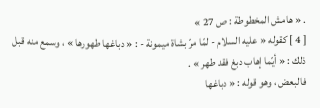. « هامش المخطوطة : ص 27 »
[ 4 ] كقوله « عليه السلام - لمّا مرّ بشاة ميمونة - : « دباغها طهورها » ، وسمع منه قبل ذلك : « أيّما إهاب دبغ فقد طهر » .
فالبعض ، وهو قوله : « دباغها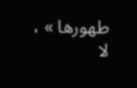طهورها » ، لا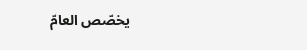يخصّص العامّ